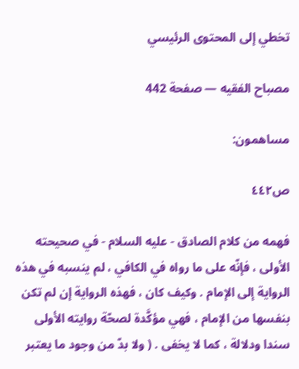تخطي إلى المحتوى الرئيسي

مصباح الفقيه — صفحة 442

مساهمون:

ص٤٤٢

فهمه من كلام الصادق - عليه السلام - في صحيحته الأولى ، فإنّه على ما رواه في الكافي ، لم ينسبه في هذه الرواية إلى الإمام . وكيف كان ، فهذه الرواية إن لم تكن بنفسها من الإمام ، فهي مؤكَّدة لصحّة روايته الأولى سندا ودلالة ، كما لا يخفى . ( ولا بدّ من وجود ما يعتبر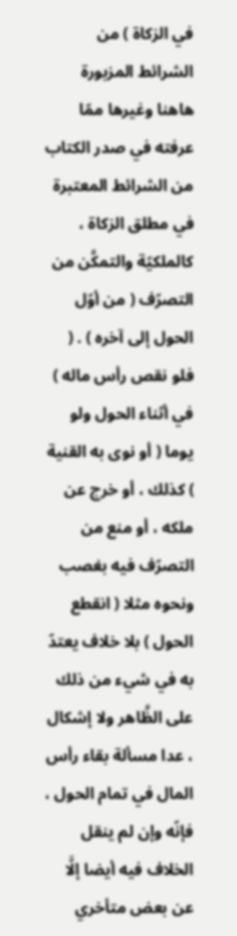في الزكاة ) من الشرائط المزبورة هاهنا وغيرها ممّا عرفته في صدر الكتاب من الشرائط المعتبرة في مطلق الزكاة ، كالملكيّة والتمكَّن من التصرّف ( من أوّل الحول إلى آخره ) . ( فلو نقص رأس ماله ) في أثناء الحول ولو يوما ( أو نوى به القنية ) كذلك ، أو خرج عن ملكه ، أو منع من التصرّف فيه بغصب ونحوه مثلا ( انقطع الحول ) بلا خلاف يعتدّ به في شيء من ذلك على الظَّاهر ولا إشكال ، عدا مسألة بقاء رأس المال في تمام الحول ، فإنّه وإن لم ينقل الخلاف فيه أيضا إلَّا عن بعض متأخري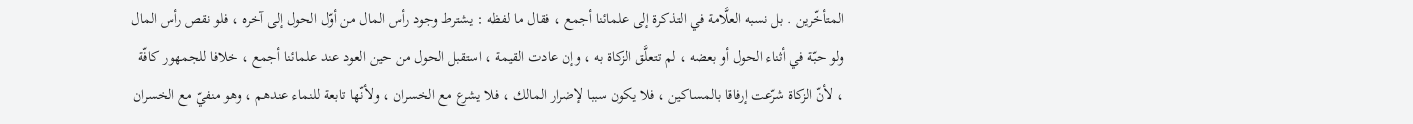المتأخّرين . بل نسبه العلَّامة في التذكرة إلى علمائنا أجمع ، فقال ما لفظه : يشترط وجود رأس المال من أوّل الحول إلى آخره ، فلو نقص رأس المال ولو حبّة في أثناء الحول أو بعضه ، لم تتعلَّق الزكاة به ، وإن عادت القيمة ، استقبل الحول من حين العود عند علمائنا أجمع ، خلافا للجمهور كافّة ، لأنّ الزكاة شرّعت إرفاقا بالمساكين ، فلا يكون سببا لإضرار المالك ، فلا يشرع مع الخسران ، ولأنّها تابعة للنماء عندهم ، وهو منفيّ مع الخسران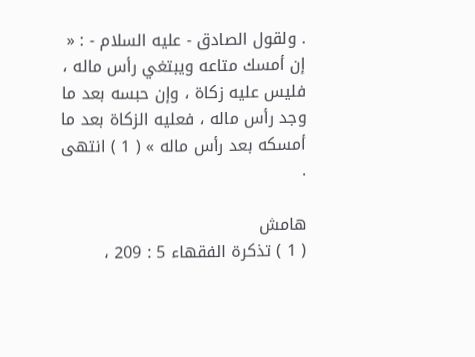. ولقول الصادق - عليه السلام - : « إن أمسك متاعه ويبتغي رأس ماله ، فليس عليه زكاة ، وإن حبسه بعد ما وجد رأس ماله ، فعليه الزكاة بعد ما أمسكه بعد رأس ماله » ( 1 ) انتهى .

هامش
( 1 ) تذكرة الفقهاء 5 : 209 ،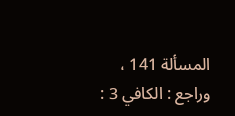المسألة 141 ، وراجع : الكافي 3 :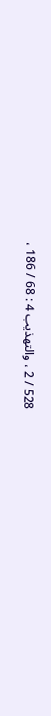528 / 2 ، والتهذيب 4 : 68 / 186 ،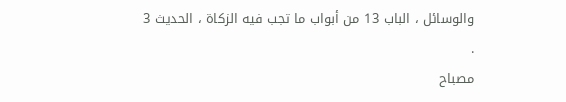والوسائل ، الباب 13 من أبواب ما تجب فيه الزكاة ، الحديث 3 .
مصباح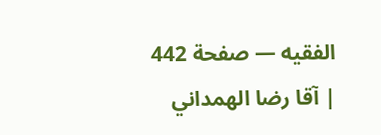الفقيه — صفحة 442 | آقا رضا الهمداني